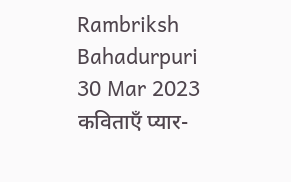Rambriksh Bahadurpuri 30 Mar 2023 कविताएँ प्यार-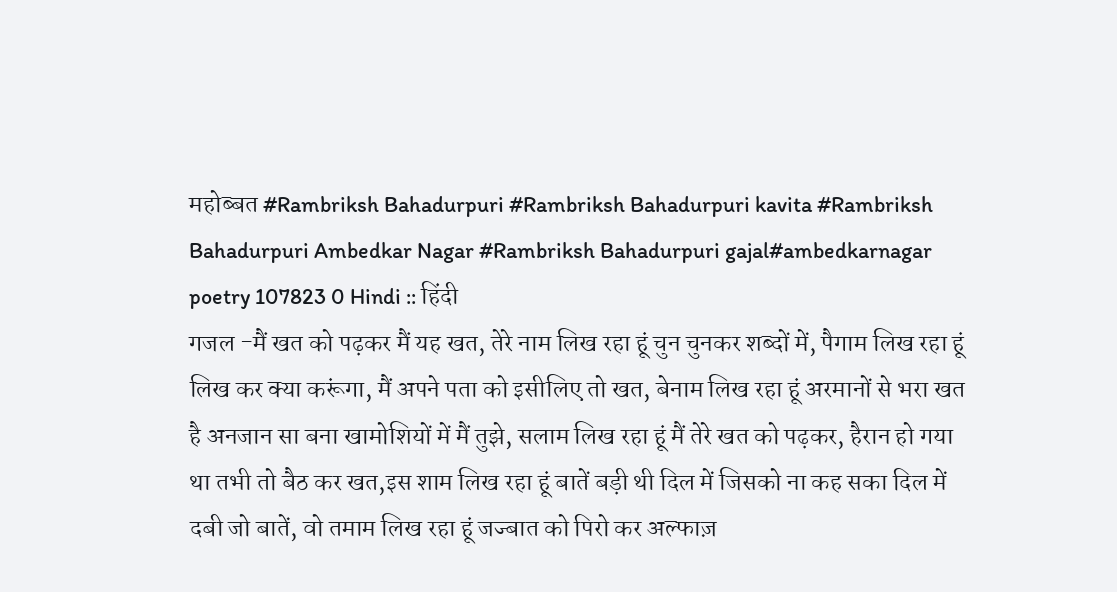महोब्बत #Rambriksh Bahadurpuri #Rambriksh Bahadurpuri kavita #Rambriksh Bahadurpuri Ambedkar Nagar #Rambriksh Bahadurpuri gajal#ambedkarnagar poetry 107823 0 Hindi :: हिंदी
गजल -मैं खत को पढ़कर मैं यह खत, तेरे नाम लिख रहा हूं चुन चुनकर शब्दों में, पैगाम लिख रहा हूं लिख कर क्या करूंगा, मैं अपने पता को इसीलिए तो खत, बेनाम लिख रहा हूं अरमानों से भरा खत है अनजान सा बना खामोशियों में मैं तुझे, सलाम लिख रहा हूं मैं तेरे खत को पढ़कर, हैरान हो गया था तभी तो बैठ कर खत,इस शाम लिख रहा हूं बातें बड़ी थी दिल में जिसको ना कह सका दिल में दबी जो बातें, वो तमाम लिख रहा हूं जज्बात को पिरो कर अल्फाज़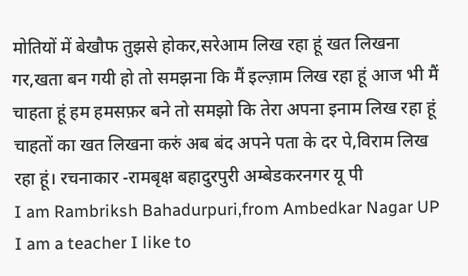मोतियों में बेखौफ तुझसे होकर,सरेआम लिख रहा हूं खत लिखना गर,खता बन गयी हो तो समझना कि मैं इल्ज़ाम लिख रहा हूं आज भी मैं चाहता हूं हम हमसफ़र बने तो समझो कि तेरा अपना इनाम लिख रहा हूं चाहतों का खत लिखना करुं अब बंद अपने पता के दर पे,विराम लिख रहा हूं। रचनाकार -रामबृक्ष बहादुरपुरी अम्बेडकरनगर यू पी
I am Rambriksh Bahadurpuri,from Ambedkar Nagar UP I am a teacher I like to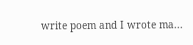write poem and I wrote ma...